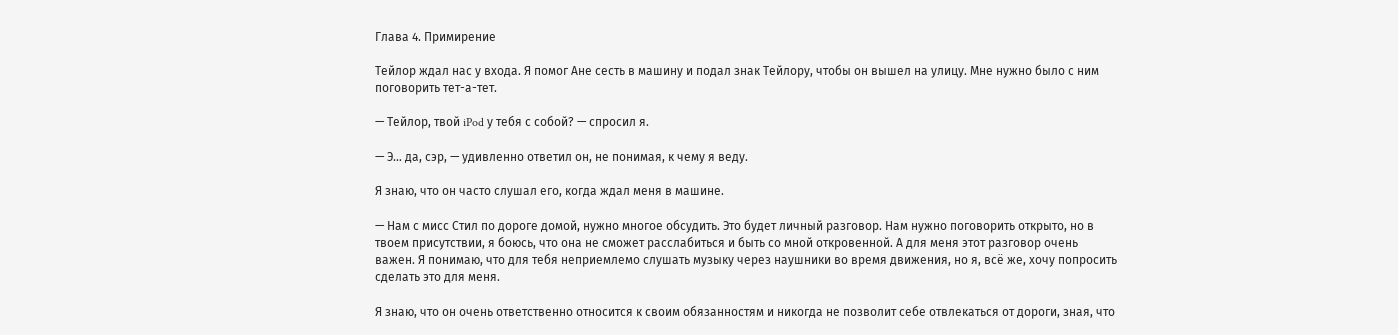Глава 4. Примирение

Тейлор ждал нас у входа. Я помог Ане сесть в машину и подал знак Тейлору, чтобы он вышел на улицу. Мне нужно было с ним поговорить тет-а-тет.

— Тейлор, твой iPod у тебя с собой? — спросил я.

— Э… да, сэр, — удивленно ответил он, не понимая, к чему я веду.

Я знаю, что он часто слушал его, когда ждал меня в машине.

— Нам с мисс Стил по дороге домой, нужно многое обсудить. Это будет личный разговор. Нам нужно поговорить открыто, но в твоем присутствии, я боюсь, что она не сможет расслабиться и быть со мной откровенной. А для меня этот разговор очень важен. Я понимаю, что для тебя неприемлемо слушать музыку через наушники во время движения, но я, всё же, хочу попросить сделать это для меня.

Я знаю, что он очень ответственно относится к своим обязанностям и никогда не позволит себе отвлекаться от дороги, зная, что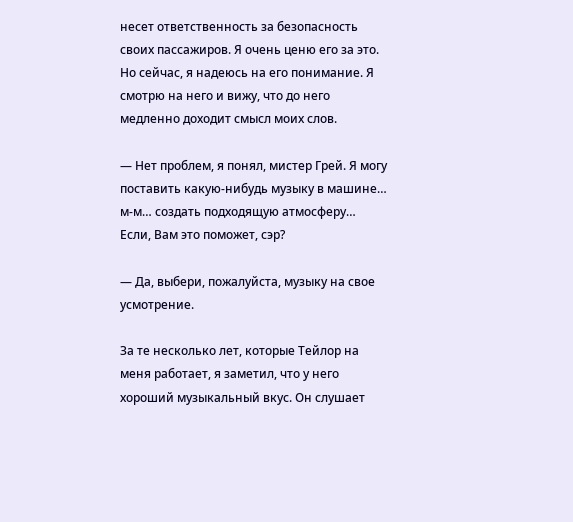несет ответственность за безопасность своих пассажиров. Я очень ценю его за это. Но сейчас, я надеюсь на его понимание. Я смотрю на него и вижу, что до него медленно доходит смысл моих слов.

— Нет проблем, я понял, мистер Грей. Я могу поставить какую-нибудь музыку в машине… м-м… создать подходящую атмосферу… Если, Вам это поможет, сэр?

— Да, выбери, пожалуйста, музыку на свое усмотрение.

За те несколько лет, которые Тейлор на меня работает, я заметил, что у него хороший музыкальный вкус. Он слушает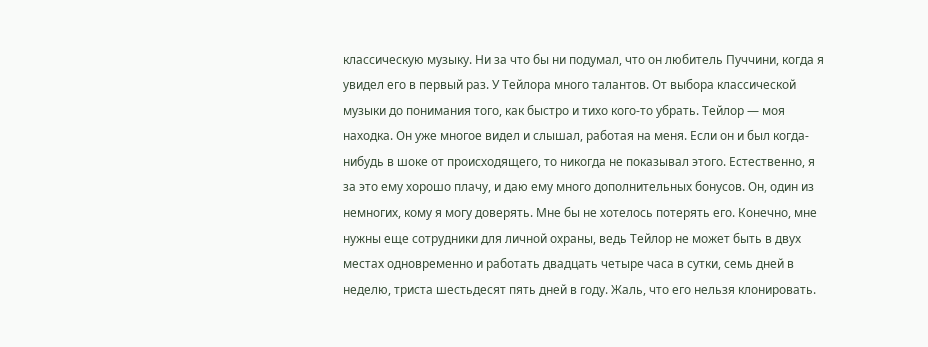классическую музыку. Ни за что бы ни подумал, что он любитель Пуччини, когда я увидел его в первый раз. У Тейлора много талантов. От выбора классической музыки до понимания того, как быстро и тихо кого-то убрать. Тейлор — моя находка. Он уже многое видел и слышал, работая на меня. Если он и был когда-нибудь в шоке от происходящего, то никогда не показывал этого. Естественно, я за это ему хорошо плачу, и даю ему много дополнительных бонусов. Он, один из немногих, кому я могу доверять. Мне бы не хотелось потерять его. Конечно, мне нужны еще сотрудники для личной охраны, ведь Тейлор не может быть в двух местах одновременно и работать двадцать четыре часа в сутки, семь дней в неделю, триста шестьдесят пять дней в году. Жаль, что его нельзя клонировать.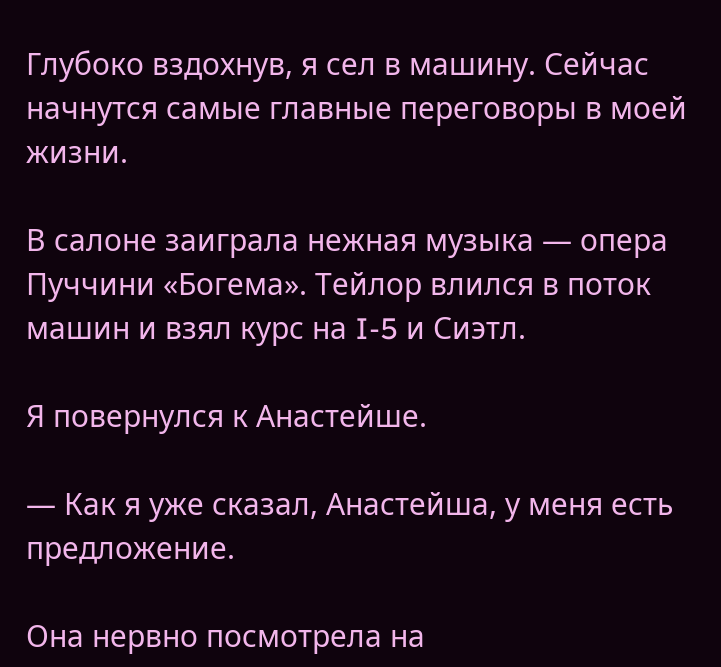Глубоко вздохнув, я сел в машину. Сейчас начнутся самые главные переговоры в моей жизни.

В салоне заиграла нежная музыка — опера Пуччини «Богема». Тейлор влился в поток машин и взял курс на I-5 и Сиэтл.

Я повернулся к Анастейше.

— Как я уже сказал, Анастейша, у меня есть предложение.

Она нервно посмотрела на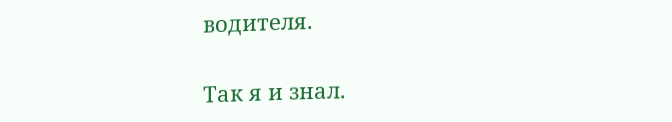водителя.

Так я и знал.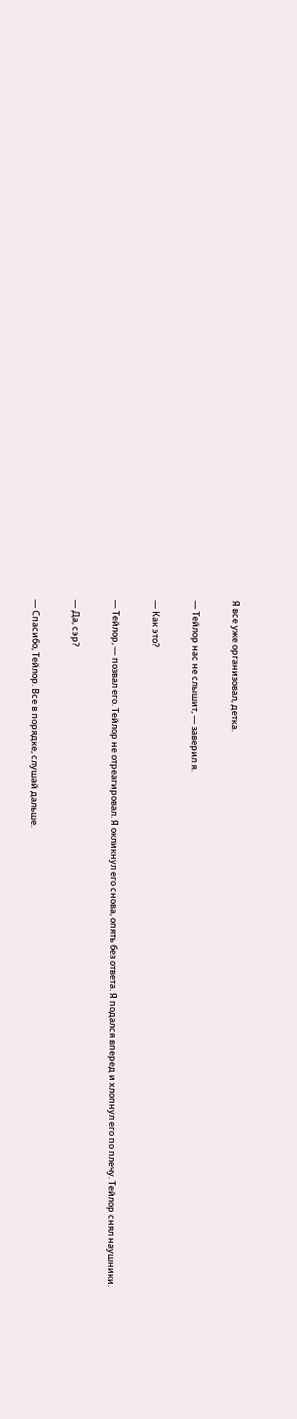Я все уже организовал, детка.

— Тейлор нас не слышит, — заверил я.

— Как это?

— Тейлор, — позвал его. Тейлор не отреагировал. Я окликнул его снова, опять без ответа. Я подался вперед и хлопнул его по плечу. Тейлор снял наушники.

— Да, сэр?

— Спасибо, Тейлор. Все в порядке, слушай дальше.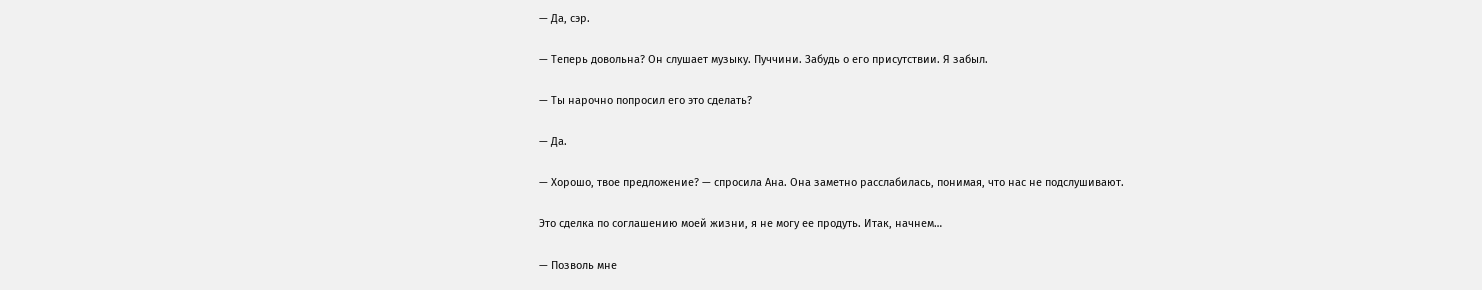— Да, сэр.

— Теперь довольна? Он слушает музыку. Пуччини. Забудь о его присутствии. Я забыл.

— Ты нарочно попросил его это сделать?

— Да.

— Хорошо, твое предложение? — спросила Ана. Она заметно расслабилась, понимая, что нас не подслушивают.

Это сделка по соглашению моей жизни, я не могу ее продуть. Итак, начнем…

— Позволь мне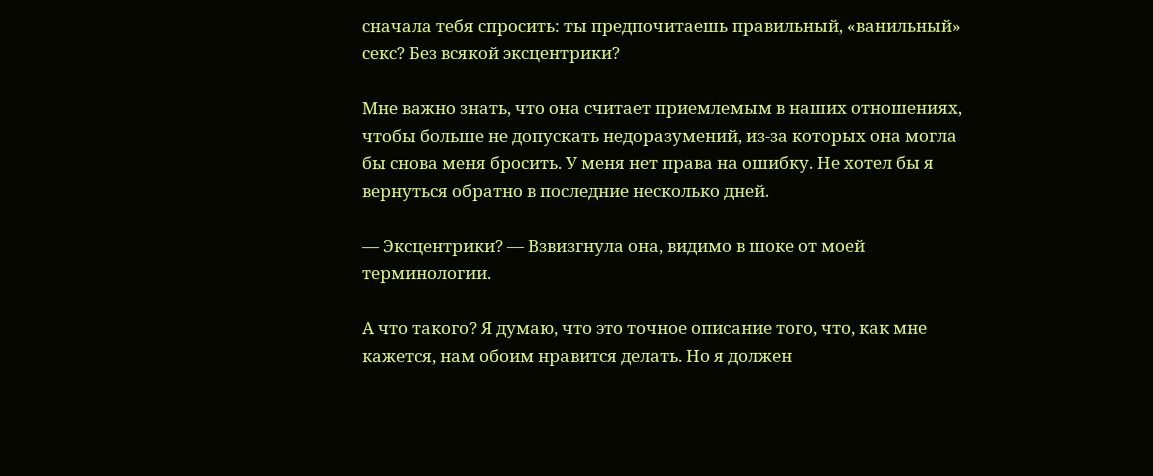сначала тебя спросить: ты предпочитаешь правильный, «ванильный» секс? Без всякой эксцентрики?

Мне важно знать, что она считает приемлемым в наших отношениях, чтобы больше не допускать недоразумений, из-за которых она могла бы снова меня бросить. У меня нет права на ошибку. Не хотел бы я вернуться обратно в последние несколько дней.

— Эксцентрики? — Взвизгнула она, видимо в шоке от моей терминологии.

А что такого? Я думаю, что это точное описание того, что, как мне кажется, нам обоим нравится делать. Но я должен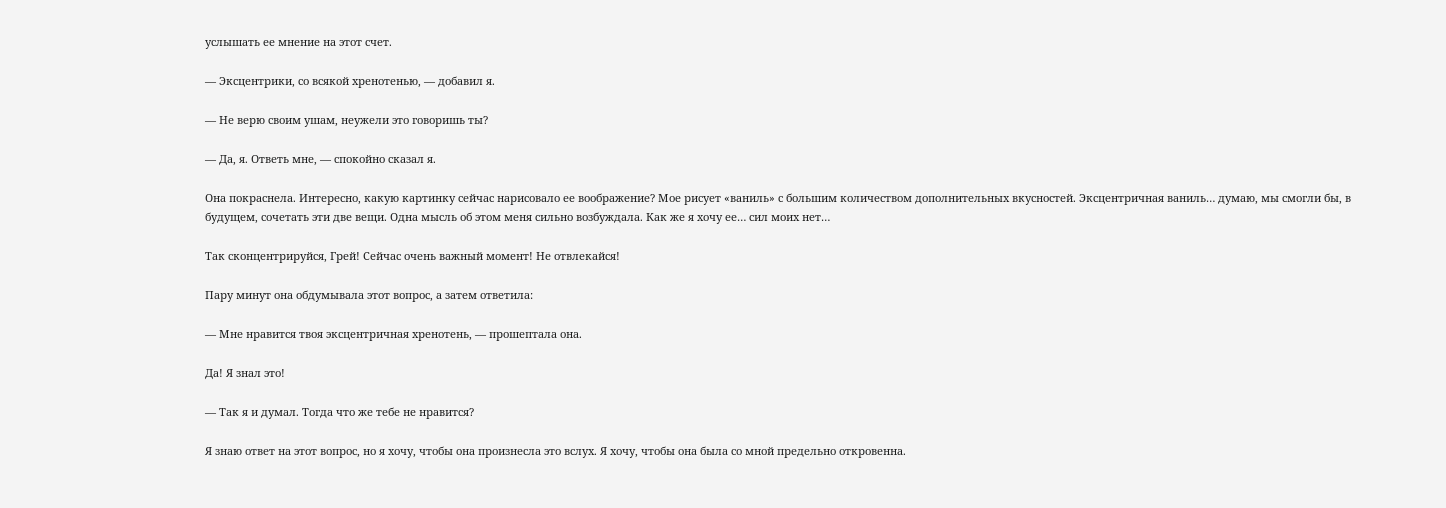услышать ее мнение на этот счет.

— Эксцентрики, со всякой хренотенью, — добавил я.

— Не верю своим ушам, неужели это говоришь ты?

— Да, я. Ответь мне, — спокойно сказал я.

Она покраснела. Интересно, какую картинку сейчас нарисовало ее воображение? Мое рисует «ваниль» с большим количеством дополнительных вкусностей. Эксцентричная ваниль… думаю, мы смогли бы, в будущем, сочетать эти две вещи. Одна мысль об этом меня сильно возбуждала. Как же я хочу ее… сил моих нет…

Так сконцентрируйся, Грей! Сейчас очень важный момент! Не отвлекайся!

Пару минут она обдумывала этот вопрос, а затем ответила:

— Мне нравится твоя эксцентричная хренотень, — прошептала она.

Да! Я знал это!

— Так я и думал. Тогда что же тебе не нравится?

Я знаю ответ на этот вопрос, но я хочу, чтобы она произнесла это вслух. Я хочу, чтобы она была со мной предельно откровенна.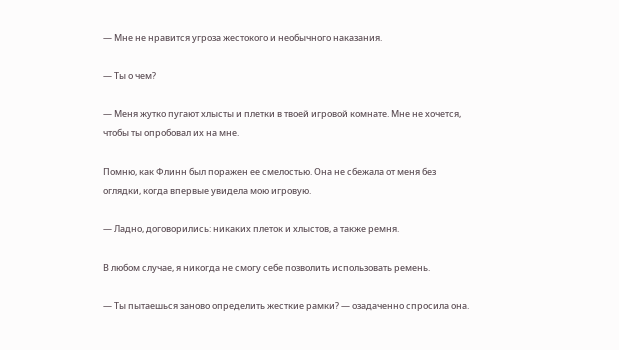— Мне не нравится угроза жестокого и необычного наказания.

— Ты о чем?

— Меня жутко пугают хлысты и плетки в твоей игровой комнате. Мне не хочется, чтобы ты опробовал их на мне.

Помню, как Флинн был поражен ее смелостью. Она не сбежала от меня без оглядки, когда впервые увидела мою игровую.

— Ладно, договорились: никаких плеток и хлыстов, а также ремня.

В любом случае, я никогда не смогу себе позволить использовать ремень.

— Ты пытаешься заново определить жесткие рамки? — озадаченно спросила она.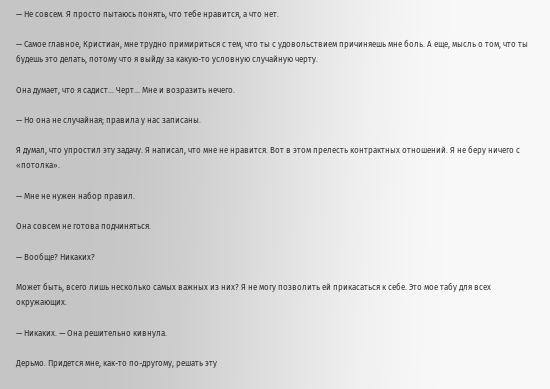— Не совсем. Я просто пытаюсь понять, что тебе нравится, а что нет.

— Самое главное, Кристиан, мне трудно примириться с тем, что ты с удовольствием причиняешь мне боль. А еще, мысль о том, что ты будешь это делать, потому что я выйду за какую-то условную случайную черту.

Она думает, что я садист… Черт… Мне и возразить нечего.

— Но она не случайная; правила у нас записаны.

Я думал, что упростил эту задачу. Я написал, что мне не нравится. Вот в этом прелесть контрактных отношений. Я не беру ничего с «потолка».

— Мне не нужен набор правил.

Она совсем не готова подчиняться.

— Вообще? Никаких?

Может быть, всего лишь несколько самых важных из них? Я не могу позволить ей прикасаться к себе. Это мое табу для всех окружающих.

— Никаких. — Она решительно кивнула.

Дерьмо. Придется мне, как-то по-другому, решать эту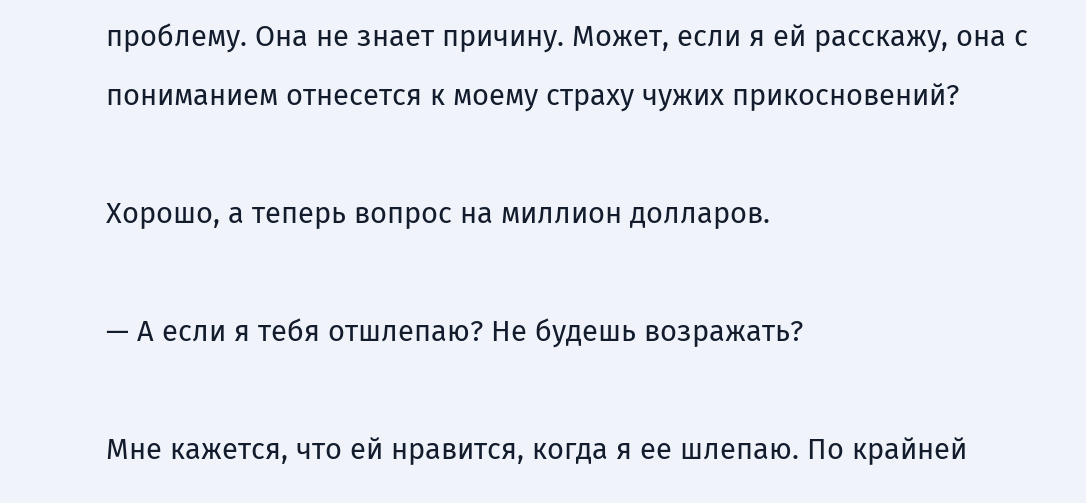проблему. Она не знает причину. Может, если я ей расскажу, она с пониманием отнесется к моему страху чужих прикосновений?

Хорошо, а теперь вопрос на миллион долларов.

— А если я тебя отшлепаю? Не будешь возражать?

Мне кажется, что ей нравится, когда я ее шлепаю. По крайней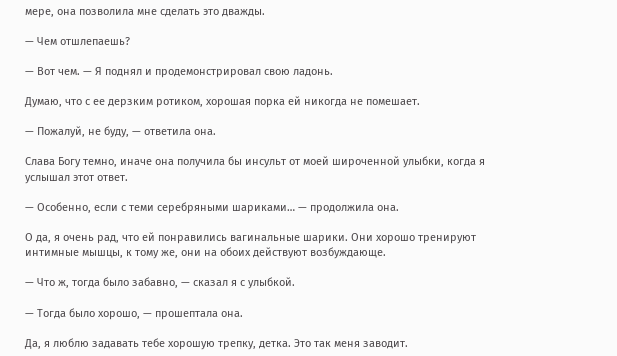мере, она позволила мне сделать это дважды.

— Чем отшлепаешь?

— Вот чем. — Я поднял и продемонстрировал свою ладонь.

Думаю, что с ее дерзким ротиком, хорошая порка ей никогда не помешает.

— Пожалуй, не буду, — ответила она.

Слава Богу темно, иначе она получила бы инсульт от моей широченной улыбки, когда я услышал этот ответ.

— Особенно, если с теми серебряными шариками… — продолжила она.

О да, я очень рад, что ей понравились вагинальные шарики. Они хорошо тренируют интимные мышцы, к тому же, они на обоих действуют возбуждающе.

— Что ж, тогда было забавно, — сказал я с улыбкой.

— Тогда было хорошо, — прошептала она.

Да, я люблю задавать тебе хорошую трепку, детка. Это так меня заводит.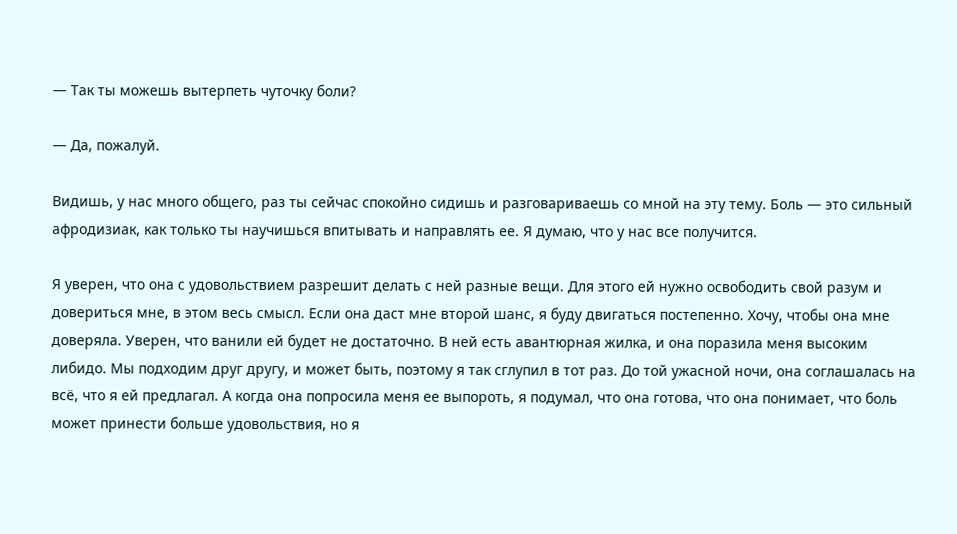— Так ты можешь вытерпеть чуточку боли?

— Да, пожалуй.

Видишь, у нас много общего, раз ты сейчас спокойно сидишь и разговариваешь со мной на эту тему. Боль — это сильный афродизиак, как только ты научишься впитывать и направлять ее. Я думаю, что у нас все получится.

Я уверен, что она с удовольствием разрешит делать с ней разные вещи. Для этого ей нужно освободить свой разум и довериться мне, в этом весь смысл. Если она даст мне второй шанс, я буду двигаться постепенно. Хочу, чтобы она мне доверяла. Уверен, что ванили ей будет не достаточно. В ней есть авантюрная жилка, и она поразила меня высоким либидо. Мы подходим друг другу, и может быть, поэтому я так сглупил в тот раз. До той ужасной ночи, она соглашалась на всё, что я ей предлагал. А когда она попросила меня ее выпороть, я подумал, что она готова, что она понимает, что боль может принести больше удовольствия, но я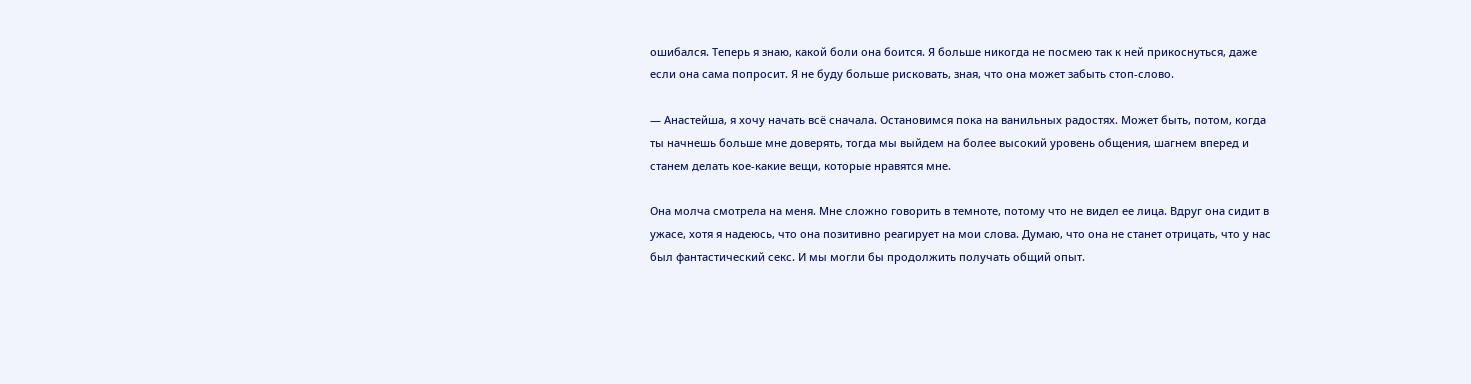ошибался. Теперь я знаю, какой боли она боится. Я больше никогда не посмею так к ней прикоснуться, даже если она сама попросит. Я не буду больше рисковать, зная, что она может забыть стоп-слово.

— Анастейша, я хочу начать всё сначала. Остановимся пока на ванильных радостях. Может быть, потом, когда ты начнешь больше мне доверять, тогда мы выйдем на более высокий уровень общения, шагнем вперед и станем делать кое-какие вещи, которые нравятся мне.

Она молча смотрела на меня. Мне сложно говорить в темноте, потому что не видел ее лица. Вдруг она сидит в ужасе, хотя я надеюсь, что она позитивно реагирует на мои слова. Думаю, что она не станет отрицать, что у нас был фантастический секс. И мы могли бы продолжить получать общий опыт.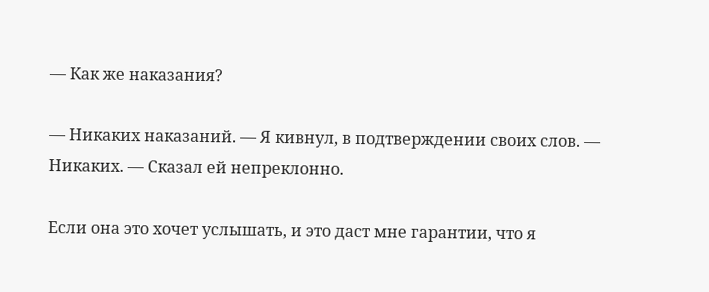— Как же наказания?

— Никаких наказаний. — Я кивнул, в подтверждении своих слов. — Никаких. — Сказал ей непреклонно.

Если она это хочет услышать, и это даст мне гарантии, что я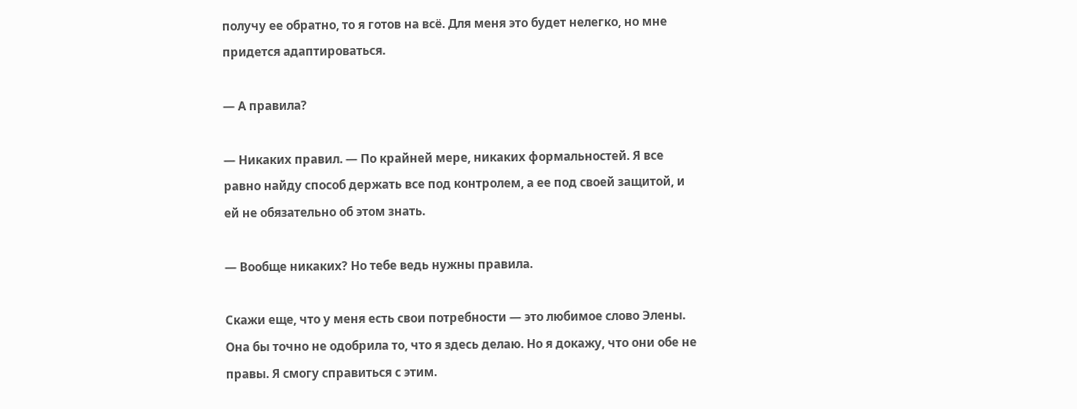получу ее обратно, то я готов на всё. Для меня это будет нелегко, но мне придется адаптироваться.

— А правила?

— Никаких правил. — По крайней мере, никаких формальностей. Я все равно найду способ держать все под контролем, а ее под своей защитой, и ей не обязательно об этом знать.

— Вообще никаких? Но тебе ведь нужны правила.

Скажи еще, что у меня есть свои потребности — это любимое слово Элены. Она бы точно не одобрила то, что я здесь делаю. Но я докажу, что они обе не правы. Я смогу справиться с этим.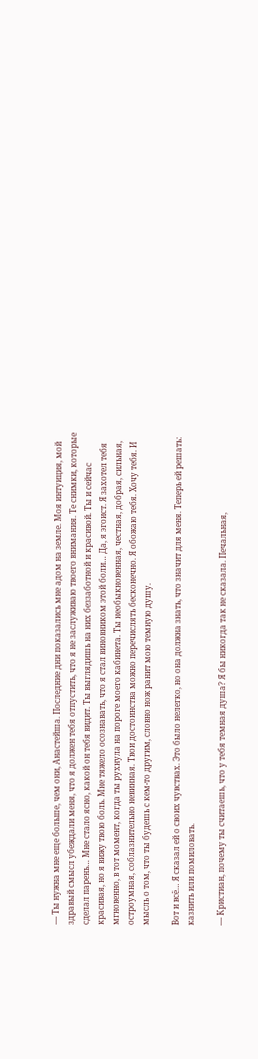— Ты нужна мне еще больше, чем они, Анастейша. Последние дни показались мне адом на земле. Моя интуиция, мой здравый смысл убеждали меня, что я должен тебя отпустить, что я не заслуживаю твоего внимания. Те снимки, которые сделал парень… Мне стало ясно, какой он тебя видит. Ты выглядишь на них беззаботной и красивой. Ты и сейчас красивая, но я вижу твою боль. Мне тяжело осознавать, что я стал виновником этой боли… Да, я эгоист. Я захотел тебя мгновенно, в тот момент, когда ты рухнула на пороге моего кабинета. Ты необыкновенная, честная, добрая, сильная, остроумная, соблазнительно невинная. Твои достоинства можно перечислять бесконечно. Я обожаю тебя. Хочу тебя. И мысль о том, что ты будешь с кем-то другим, словно нож ранит мою темную душу.

Вот и всё… Я сказал ей о своих чувствах. Это было нелегко, но она должна знать, что значит для меня. Теперь ей решать: казнить или помиловать.

— Кристиан, почему ты считаешь, что у тебя темная душа? Я бы никогда так не сказала. Печальная,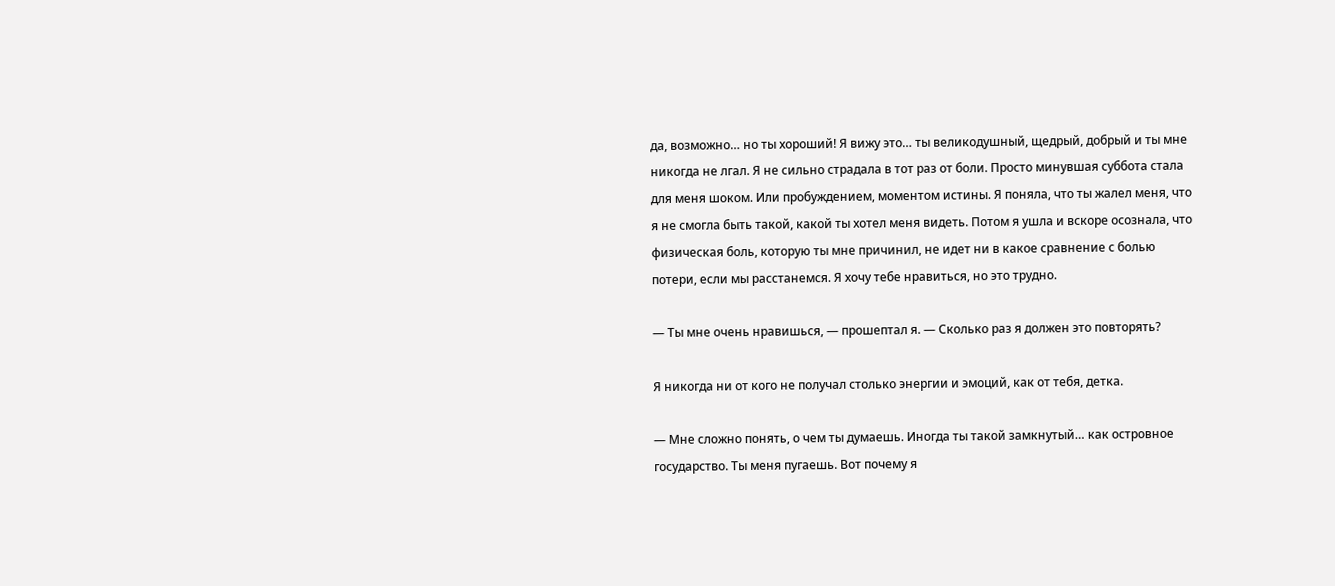да, возможно… но ты хороший! Я вижу это… ты великодушный, щедрый, добрый и ты мне никогда не лгал. Я не сильно страдала в тот раз от боли. Просто минувшая суббота стала для меня шоком. Или пробуждением, моментом истины. Я поняла, что ты жалел меня, что я не смогла быть такой, какой ты хотел меня видеть. Потом я ушла и вскоре осознала, что физическая боль, которую ты мне причинил, не идет ни в какое сравнение с болью потери, если мы расстанемся. Я хочу тебе нравиться, но это трудно.

— Ты мне очень нравишься, — прошептал я. — Сколько раз я должен это повторять?

Я никогда ни от кого не получал столько энергии и эмоций, как от тебя, детка.

— Мне сложно понять, о чем ты думаешь. Иногда ты такой замкнутый… как островное государство. Ты меня пугаешь. Вот почему я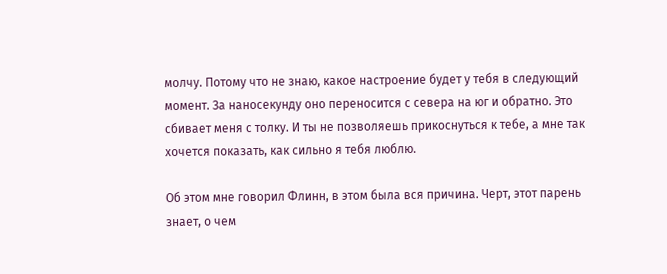молчу. Потому что не знаю, какое настроение будет у тебя в следующий момент. За наносекунду оно переносится с севера на юг и обратно. Это сбивает меня с толку. И ты не позволяешь прикоснуться к тебе, а мне так хочется показать, как сильно я тебя люблю.

Об этом мне говорил Флинн, в этом была вся причина. Черт, этот парень знает, о чем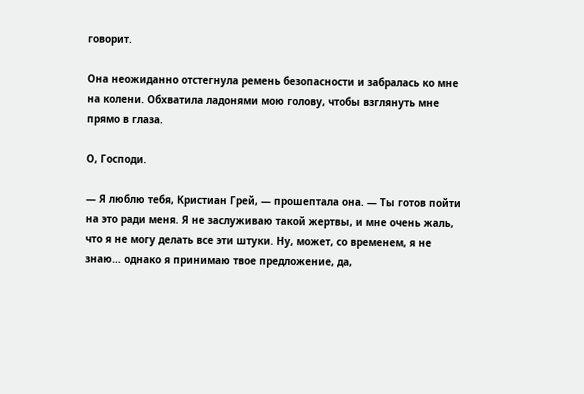говорит.

Она неожиданно отстегнула ремень безопасности и забралась ко мне на колени. Обхватила ладонями мою голову, чтобы взглянуть мне прямо в глаза.

О, Господи.

— Я люблю тебя, Кристиан Грей, — прошептала она. — Ты готов пойти на это ради меня. Я не заслуживаю такой жертвы, и мне очень жаль, что я не могу делать все эти штуки. Ну, может, со временем, я не знаю… однако я принимаю твое предложение, да,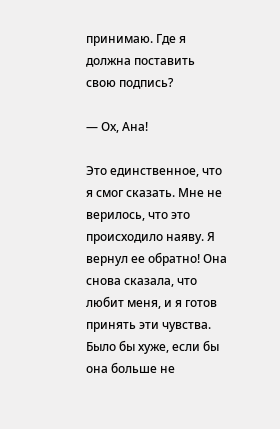принимаю. Где я должна поставить свою подпись?

— Ох, Ана!

Это единственное, что я смог сказать. Мне не верилось, что это происходило наяву. Я вернул ее обратно! Она снова сказала, что любит меня, и я готов принять эти чувства. Было бы хуже, если бы она больше не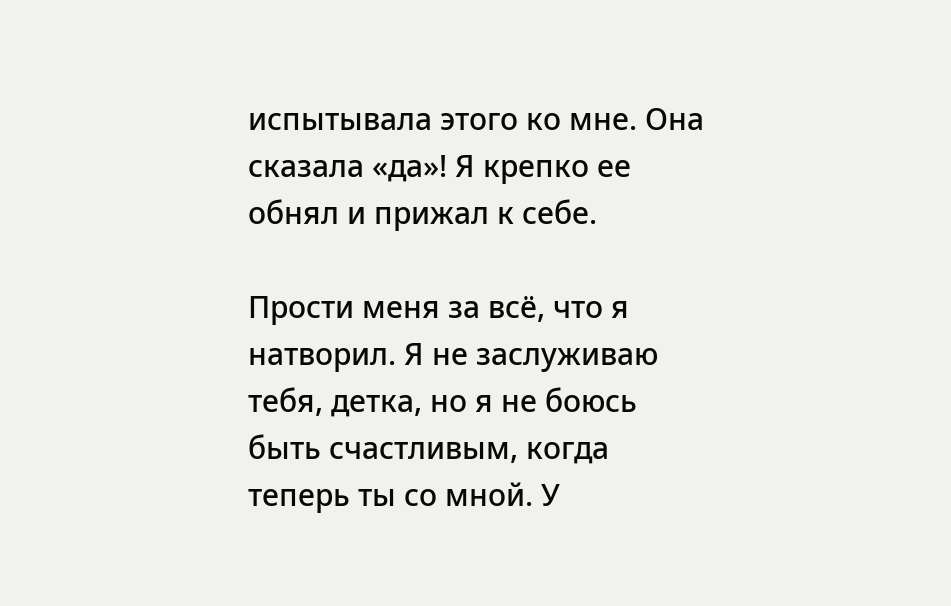испытывала этого ко мне. Она сказала «да»! Я крепко ее обнял и прижал к себе.

Прости меня за всё, что я натворил. Я не заслуживаю тебя, детка, но я не боюсь быть счастливым, когда теперь ты со мной. У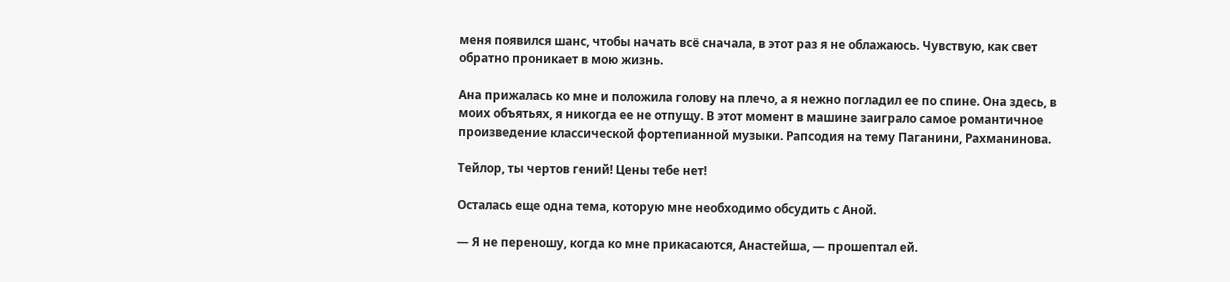меня появился шанс, чтобы начать всё сначала, в этот раз я не облажаюсь. Чувствую, как свет обратно проникает в мою жизнь.

Ана прижалась ко мне и положила голову на плечо, а я нежно погладил ее по спине. Она здесь, в моих объятьях, я никогда ее не отпущу. В этот момент в машине заиграло самое романтичное произведение классической фортепианной музыки. Рапсодия на тему Паганини, Рахманинова.

Тейлор, ты чертов гений! Цены тебе нет!

Осталась еще одна тема, которую мне необходимо обсудить с Аной.

— Я не переношу, когда ко мне прикасаются, Анастейша, — прошептал ей.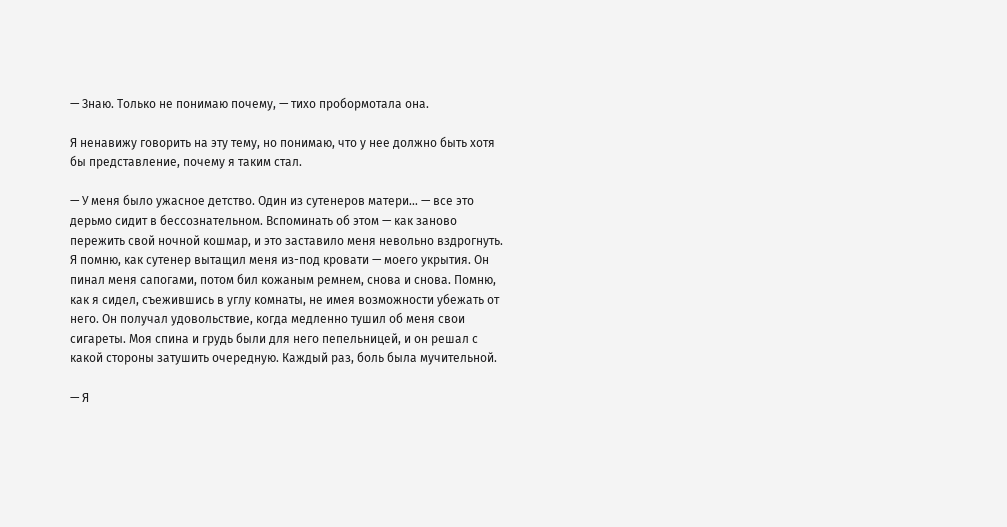— Знаю. Только не понимаю почему, — тихо пробормотала она.

Я ненавижу говорить на эту тему, но понимаю, что у нее должно быть хотя бы представление, почему я таким стал.

— У меня было ужасное детство. Один из сутенеров матери… — все это дерьмо сидит в бессознательном. Вспоминать об этом — как заново пережить свой ночной кошмар, и это заставило меня невольно вздрогнуть. Я помню, как сутенер вытащил меня из-под кровати — моего укрытия. Он пинал меня сапогами, потом бил кожаным ремнем, снова и снова. Помню, как я сидел, съежившись в углу комнаты, не имея возможности убежать от него. Он получал удовольствие, когда медленно тушил об меня свои сигареты. Моя спина и грудь были для него пепельницей, и он решал с какой стороны затушить очередную. Каждый раз, боль была мучительной.

— Я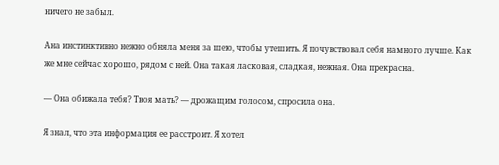ничего не забыл.

Ана инстинктивно нежно обняла меня за шею, чтобы утешить. Я почувствовал себя намного лучше. Как же мне сейчас хорошо, рядом с ней. Она такая ласковая, сладкая, нежная. Она прекрасна.

— Она обижала тебя? Твоя мать? — дрожащим голосом, спросила она.

Я знал, что эта информация ее расстроит. Я хотел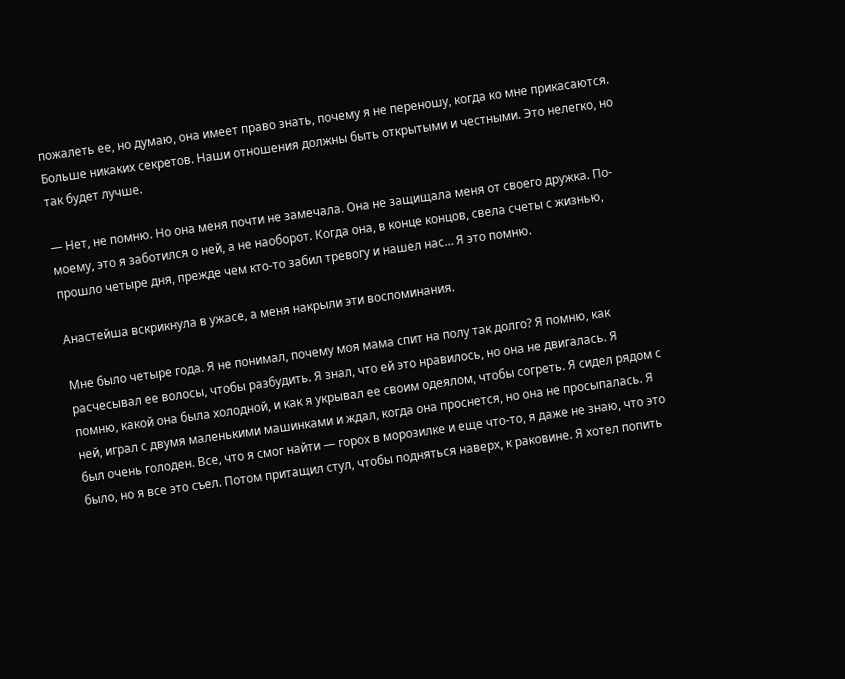пожалеть ее, но думаю, она имеет право знать, почему я не переношу, когда ко мне прикасаются. Больше никаких секретов. Наши отношения должны быть открытыми и честными. Это нелегко, но так будет лучше.

— Нет, не помню. Но она меня почти не замечала. Она не защищала меня от своего дружка. По-моему, это я заботился о ней, а не наоборот. Когда она, в конце концов, свела счеты с жизнью, прошло четыре дня, прежде чем кто-то забил тревогу и нашел нас… Я это помню.

Анастейша вскрикнула в ужасе, а меня накрыли эти воспоминания.

Мне было четыре года. Я не понимал, почему моя мама спит на полу так долго? Я помню, как расчесывал ее волосы, чтобы разбудить. Я знал, что ей это нравилось, но она не двигалась. Я помню, какой она была холодной, и как я укрывал ее своим одеялом, чтобы согреть. Я сидел рядом с ней, играл с двумя маленькими машинками и ждал, когда она проснется, но она не просыпалась. Я был очень голоден. Все, что я смог найти — горох в морозилке и еще что-то, я даже не знаю, что это было, но я все это съел. Потом притащил стул, чтобы подняться наверх, к раковине. Я хотел попить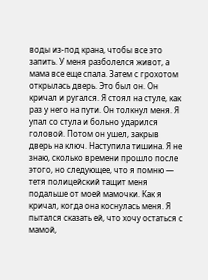воды из-под крана, чтобы все это запить. У меня разболелся живот, а мама все еще спала. Затем с грохотом открылась дверь. Это был он. Он кричал и ругался. Я стоял на стуле, как раз у него на пути. Он толкнул меня. Я упал со стула и больно ударился головой. Потом он ушел, закрыв дверь на ключ. Наступила тишина. Я не знаю, сколько времени прошло после этого, но следующее, что я помню — тетя полицейский тащит меня подальше от моей мамочки. Как я кричал, когда она коснулась меня. Я пытался сказать ей, что хочу остаться с мамой,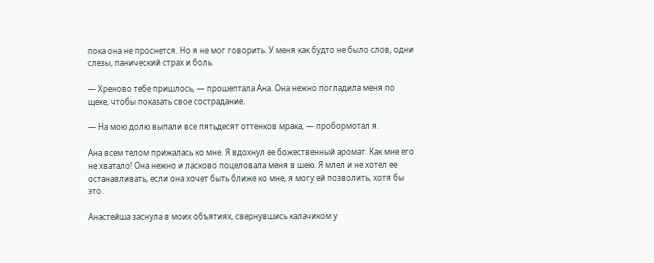пока она не проснется. Но я не мог говорить. У меня как будто не было слов, одни слезы, панический страх и боль.

— Хреново тебе пришлось, — прошептала Ана. Она нежно погладила меня по щеке, чтобы показать свое сострадание.

— На мою долю выпали все пятьдесят оттенков мрака, — пробормотал я.

Ана всем телом прижалась ко мне. Я вдохнул ее божественный аромат. Как мне его не хватало! Она нежно и ласково поцеловала меня в шею. Я млел и не хотел ее останавливать, если она хочет быть ближе ко мне, я могу ей позволить, хотя бы это.

Анастейша заснула в моих объятиях, свернувшись калачиком у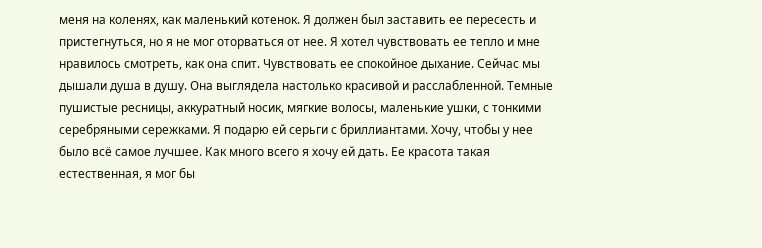меня на коленях, как маленький котенок. Я должен был заставить ее пересесть и пристегнуться, но я не мог оторваться от нее. Я хотел чувствовать ее тепло и мне нравилось смотреть, как она спит. Чувствовать ее спокойное дыхание. Сейчас мы дышали душа в душу. Она выглядела настолько красивой и расслабленной. Темные пушистые ресницы, аккуратный носик, мягкие волосы, маленькие ушки, с тонкими серебряными сережками. Я подарю ей серьги с бриллиантами. Хочу, чтобы у нее было всё самое лучшее. Как много всего я хочу ей дать. Ее красота такая естественная, я мог бы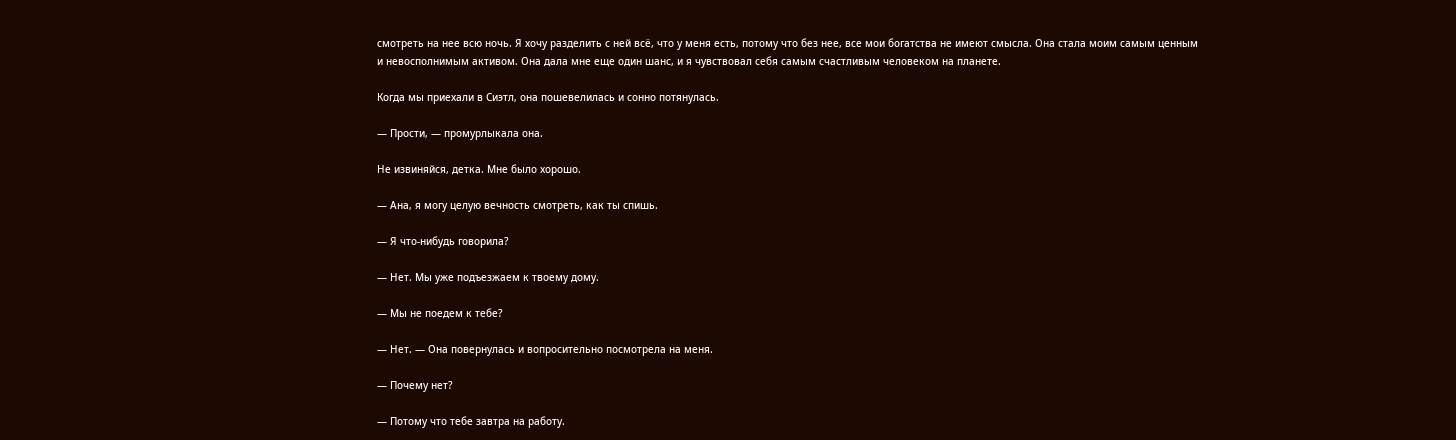смотреть на нее всю ночь. Я хочу разделить с ней всё, что у меня есть, потому что без нее, все мои богатства не имеют смысла. Она стала моим самым ценным и невосполнимым активом. Она дала мне еще один шанс, и я чувствовал себя самым счастливым человеком на планете.

Когда мы приехали в Сиэтл, она пошевелилась и сонно потянулась.

— Прости, — промурлыкала она.

Не извиняйся, детка. Мне было хорошо.

— Ана, я могу целую вечность смотреть, как ты спишь.

— Я что-нибудь говорила?

— Нет. Мы уже подъезжаем к твоему дому.

— Мы не поедем к тебе?

— Нет. — Она повернулась и вопросительно посмотрела на меня.

— Почему нет?

— Потому что тебе завтра на работу.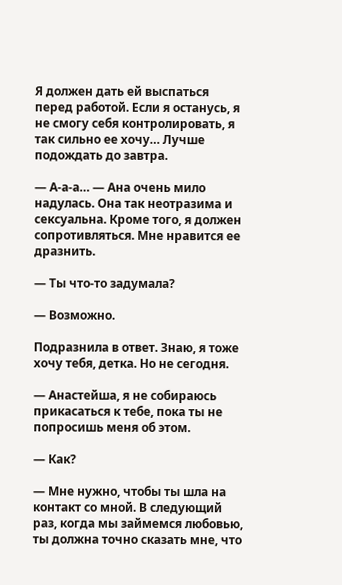Я должен дать ей выспаться перед работой. Если я останусь, я не смогу себя контролировать, я так сильно ее хочу… Лучше подождать до завтра.

— А-а-а… — Ана очень мило надулась. Она так неотразима и сексуальна. Кроме того, я должен сопротивляться. Мне нравится ее дразнить.

— Ты что-то задумала?

— Возможно.

Подразнила в ответ. Знаю, я тоже хочу тебя, детка. Но не сегодня.

— Анастейша, я не собираюсь прикасаться к тебе, пока ты не попросишь меня об этом.

— Как?

— Мне нужно, чтобы ты шла на контакт со мной. В следующий раз, когда мы займемся любовью, ты должна точно сказать мне, что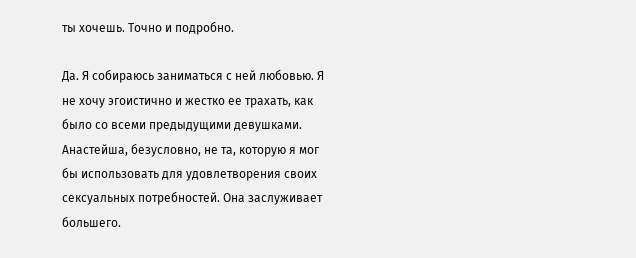ты хочешь. Точно и подробно.

Да. Я собираюсь заниматься с ней любовью. Я не хочу эгоистично и жестко ее трахать, как было со всеми предыдущими девушками. Анастейша, безусловно, не та, которую я мог бы использовать для удовлетворения своих сексуальных потребностей. Она заслуживает большего.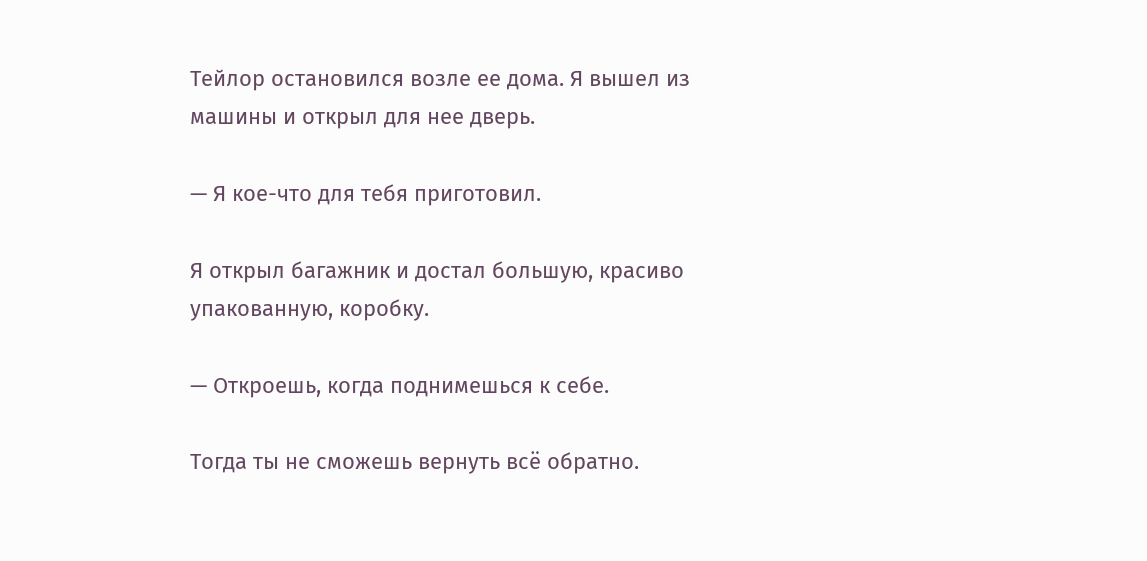Тейлор остановился возле ее дома. Я вышел из машины и открыл для нее дверь.

— Я кое-что для тебя приготовил.

Я открыл багажник и достал большую, красиво упакованную, коробку.

— Откроешь, когда поднимешься к себе.

Тогда ты не сможешь вернуть всё обратно.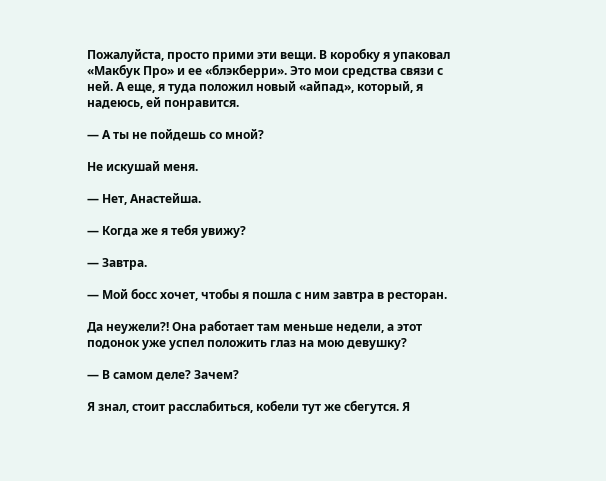Пожалуйста, просто прими эти вещи. В коробку я упаковал «Макбук Про» и ее «блэкберри». Это мои средства связи с ней. А еще, я туда положил новый «айпад», который, я надеюсь, ей понравится.

— А ты не пойдешь со мной?

Не искушай меня.

— Нет, Анастейша.

— Когда же я тебя увижу?

— Завтра.

— Мой босс хочет, чтобы я пошла с ним завтра в ресторан.

Да неужели?! Она работает там меньше недели, а этот подонок уже успел положить глаз на мою девушку?

— В самом деле? Зачем?

Я знал, стоит расслабиться, кобели тут же сбегутся. Я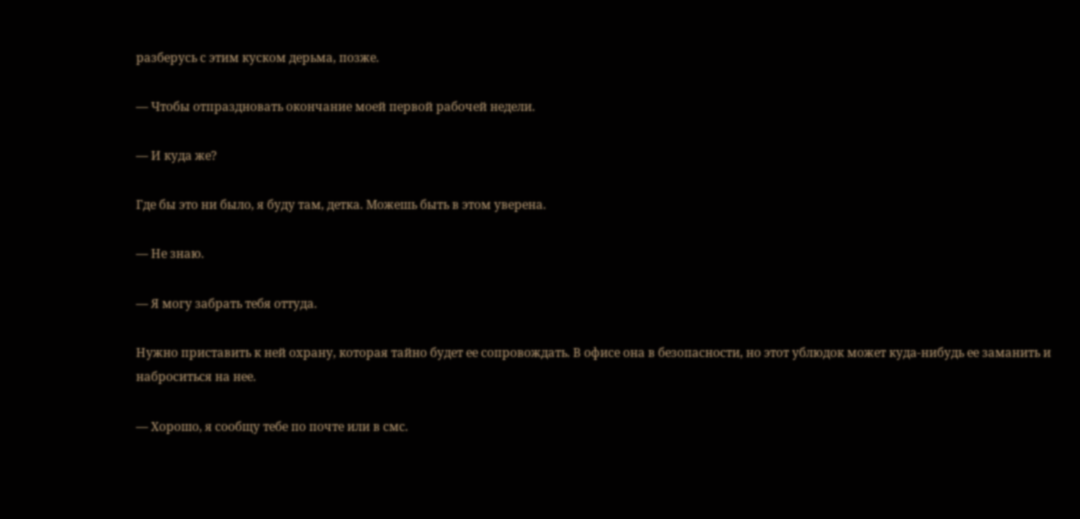разберусь с этим куском дерьма, позже.

— Чтобы отпраздновать окончание моей первой рабочей недели.

— И куда же?

Где бы это ни было, я буду там, детка. Можешь быть в этом уверена.

— Не знаю.

— Я могу забрать тебя оттуда.

Нужно приставить к ней охрану, которая тайно будет ее сопровождать. В офисе она в безопасности, но этот ублюдок может куда-нибудь ее заманить и наброситься на нее.

— Хорошо, я сообщу тебе по почте или в смс.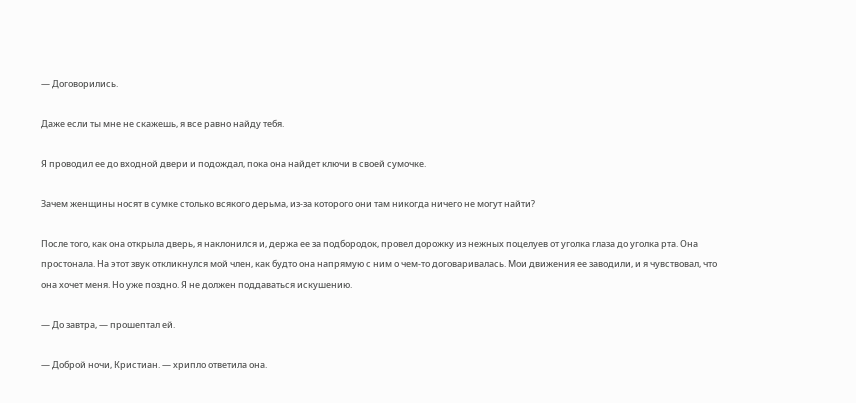— Договорились.

Даже если ты мне не скажешь, я все равно найду тебя.

Я проводил ее до входной двери и подождал, пока она найдет ключи в своей сумочке.

Зачем женщины носят в сумке столько всякого дерьма, из-за которого они там никогда ничего не могут найти?

После того, как она открыла дверь, я наклонился и, держа ее за подбородок, провел дорожку из нежных поцелуев от уголка глаза до уголка рта. Она простонала. На этот звук откликнулся мой член, как будто она напрямую с ним о чем-то договаривалась. Мои движения ее заводили, и я чувствовал, что она хочет меня. Но уже поздно. Я не должен поддаваться искушению.

— До завтра, — прошептал ей.

— Доброй ночи, Кристиан. — хрипло ответила она.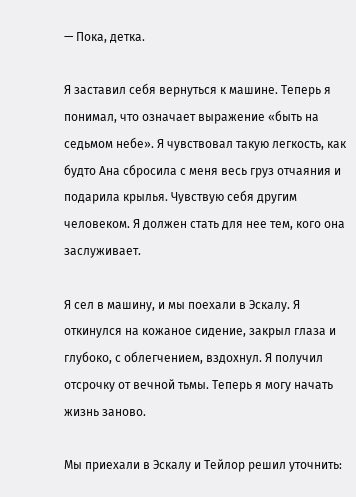— Пока, детка.

Я заставил себя вернуться к машине. Теперь я понимал, что означает выражение «быть на седьмом небе». Я чувствовал такую легкость, как будто Ана сбросила с меня весь груз отчаяния и подарила крылья. Чувствую себя другим человеком. Я должен стать для нее тем, кого она заслуживает.

Я сел в машину, и мы поехали в Эскалу. Я откинулся на кожаное сидение, закрыл глаза и глубоко, с облегчением, вздохнул. Я получил отсрочку от вечной тьмы. Теперь я могу начать жизнь заново.

Мы приехали в Эскалу и Тейлор решил уточнить: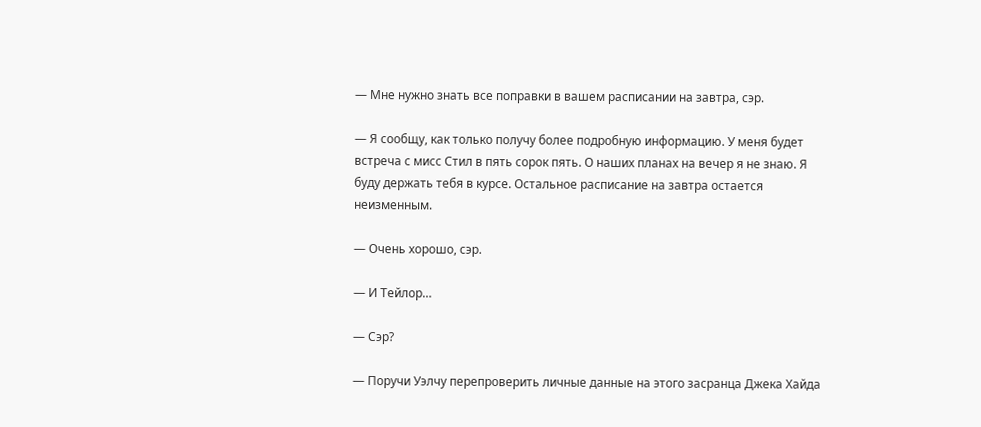— Мне нужно знать все поправки в вашем расписании на завтра, сэр.

— Я сообщу, как только получу более подробную информацию. У меня будет встреча с мисс Стил в пять сорок пять. О наших планах на вечер я не знаю. Я буду держать тебя в курсе. Остальное расписание на завтра остается неизменным.

— Очень хорошо, сэр.

— И Тейлор…

— Сэр?

— Поручи Уэлчу перепроверить личные данные на этого засранца Джека Хайда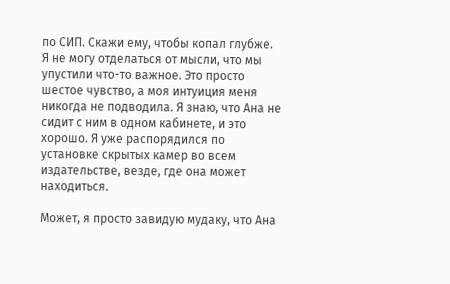по СИП. Скажи ему, чтобы копал глубже. Я не могу отделаться от мысли, что мы упустили что-то важное. Это просто шестое чувство, а моя интуиция меня никогда не подводила. Я знаю, что Ана не сидит с ним в одном кабинете, и это хорошо. Я уже распорядился по установке скрытых камер во всем издательстве, везде, где она может находиться.

Может, я просто завидую мудаку, что Ана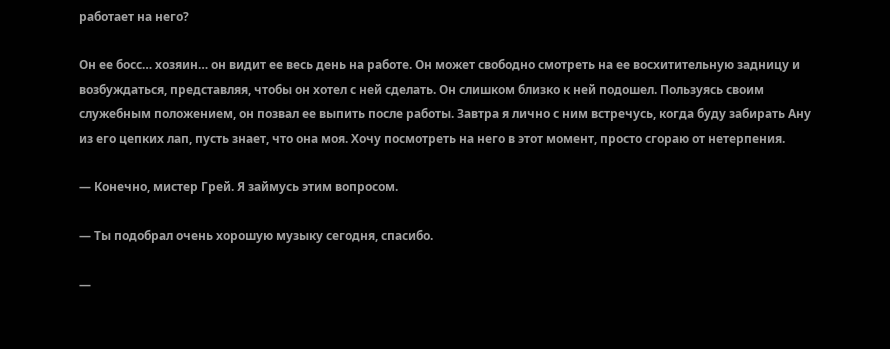работает на него?

Он ее босс… хозяин… он видит ее весь день на работе. Он может свободно смотреть на ее восхитительную задницу и возбуждаться, представляя, чтобы он хотел с ней сделать. Он слишком близко к ней подошел. Пользуясь своим служебным положением, он позвал ее выпить после работы. Завтра я лично с ним встречусь, когда буду забирать Ану из его цепких лап, пусть знает, что она моя. Хочу посмотреть на него в этот момент, просто сгораю от нетерпения.

— Конечно, мистер Грей. Я займусь этим вопросом.

— Ты подобрал очень хорошую музыку сегодня, спасибо.

—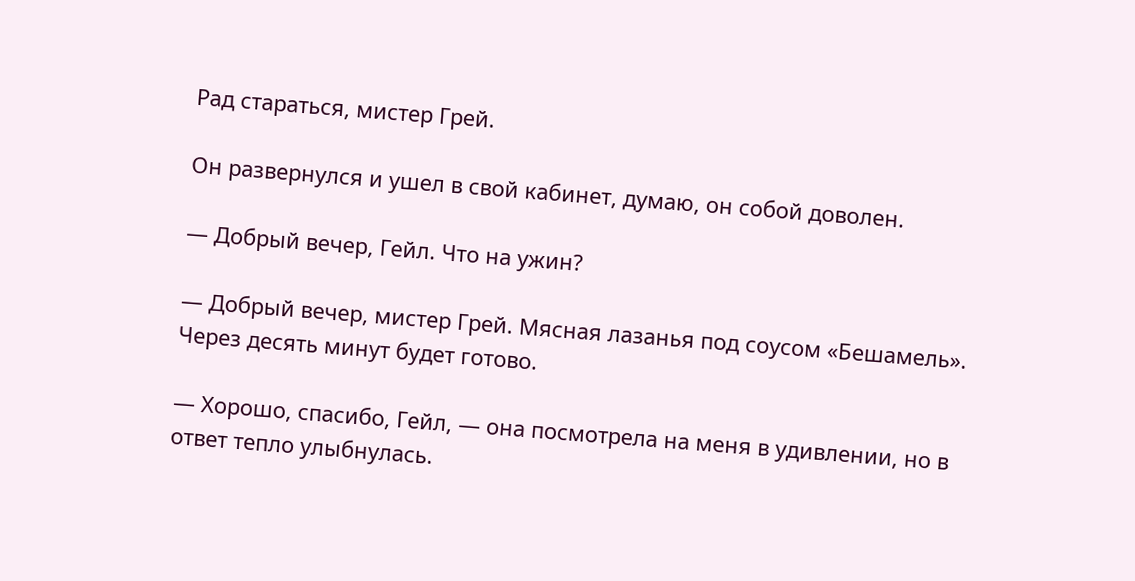Рад стараться, мистер Грей.

Он развернулся и ушел в свой кабинет, думаю, он собой доволен.

— Добрый вечер, Гейл. Что на ужин?

— Добрый вечер, мистер Грей. Мясная лазанья под соусом «Бешамель». Через десять минут будет готово.

— Хорошо, спасибо, Гейл, — она посмотрела на меня в удивлении, но в ответ тепло улыбнулась.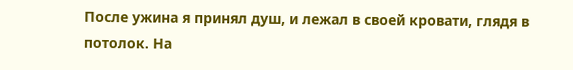После ужина я принял душ, и лежал в своей кровати, глядя в потолок. На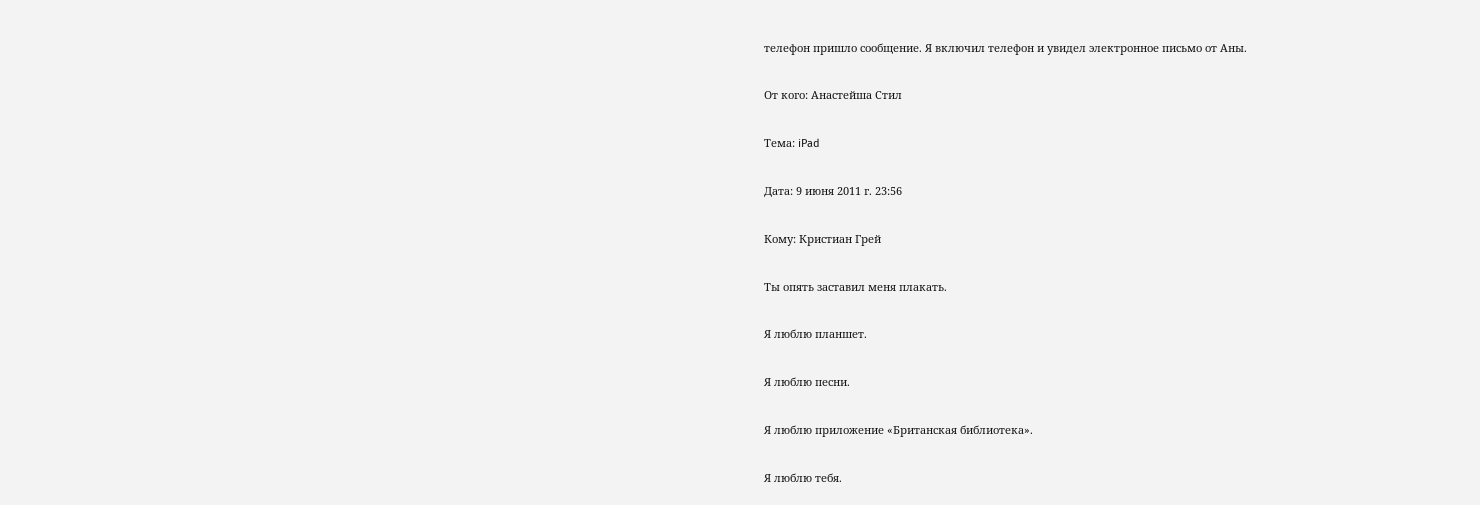телефон пришло сообщение. Я включил телефон и увидел электронное письмо от Аны.

От кого: Анастейша Стил

Тема: iPad

Дата: 9 июня 2011 г. 23:56

Кому: Кристиан Грей

Ты опять заставил меня плакать.

Я люблю планшет.

Я люблю песни.

Я люблю приложение «Британская библиотека».

Я люблю тебя.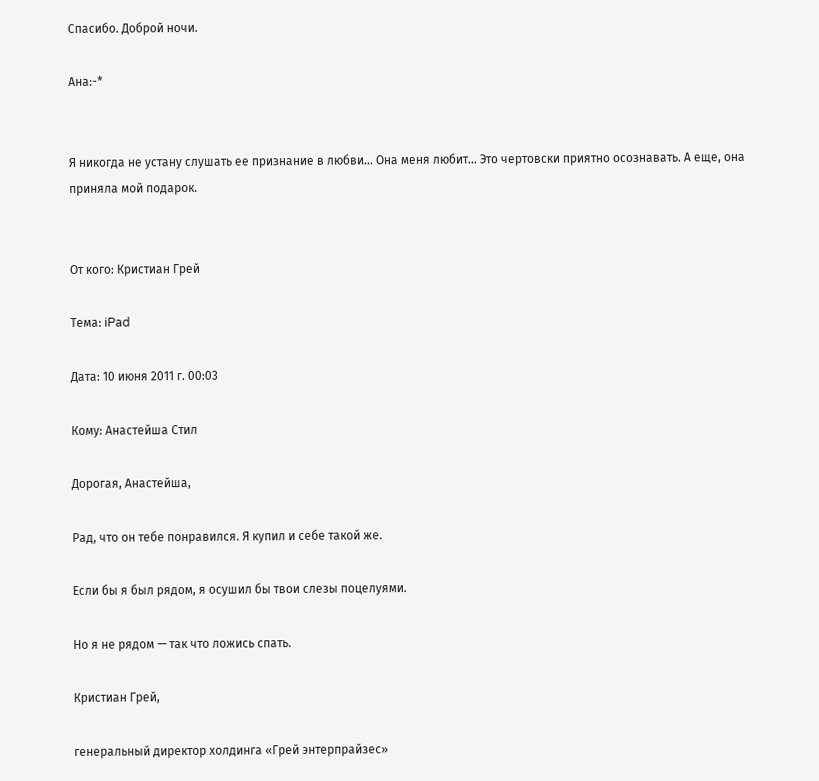Спасибо. Доброй ночи.

Ана:-*


Я никогда не устану слушать ее признание в любви… Она меня любит… Это чертовски приятно осознавать. А еще, она приняла мой подарок.


От кого: Кристиан Грей

Тема: iPad

Дата: 10 июня 2011 г. 00:03

Кому: Анастейша Стил

Дорогая, Анастейша,

Рад, что он тебе понравился. Я купил и себе такой же.

Если бы я был рядом, я осушил бы твои слезы поцелуями.

Но я не рядом — так что ложись спать.

Кристиан Грей,

генеральный директор холдинга «Грей энтерпрайзес»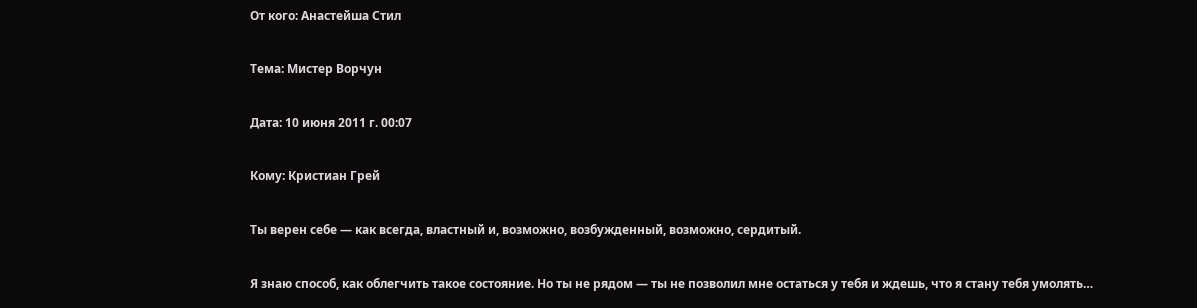От кого: Анастейша Стил

Тема: Мистер Ворчун

Дата: 10 июня 2011 г. 00:07

Кому: Кристиан Грей

Ты верен себе — как всегда, властный и, возможно, возбужденный, возможно, сердитый.

Я знаю способ, как облегчить такое состояние. Но ты не рядом — ты не позволил мне остаться у тебя и ждешь, что я стану тебя умолять…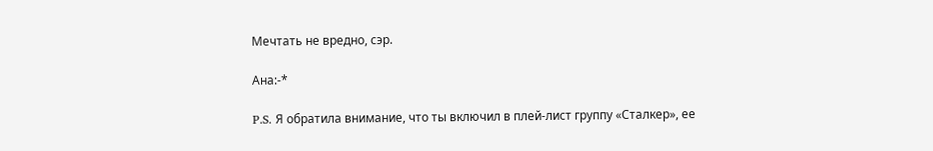Мечтать не вредно, сэр.

Ана:-*

P.S. Я обратила внимание, что ты включил в плей-лист группу «Сталкер», ее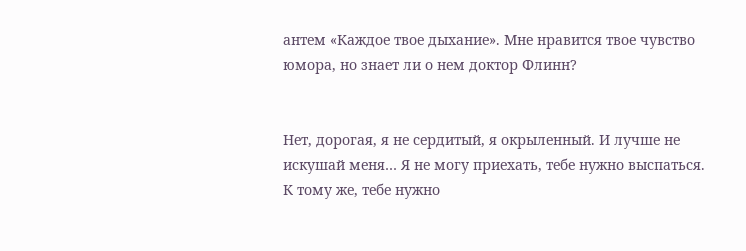антем «Каждое твое дыхание». Мне нравится твое чувство юмора, но знает ли о нем доктор Флинн?


Нет, дорогая, я не сердитый, я окрыленный. И лучше не искушай меня… Я не могу приехать, тебе нужно выспаться. К тому же, тебе нужно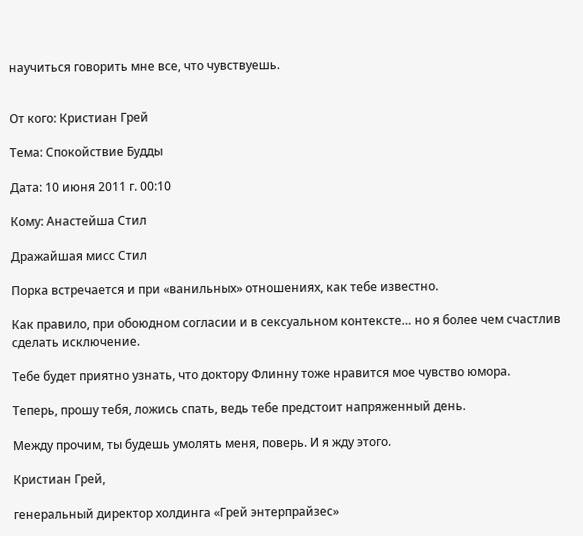научиться говорить мне все, что чувствуешь.


От кого: Кристиан Грей

Тема: Спокойствие Будды

Дата: 10 июня 2011 г. 00:10

Кому: Анастейша Стил

Дражайшая мисс Стил

Порка встречается и при «ванильных» отношениях, как тебе известно.

Как правило, при обоюдном согласии и в сексуальном контексте… но я более чем счастлив сделать исключение.

Тебе будет приятно узнать, что доктору Флинну тоже нравится мое чувство юмора.

Теперь, прошу тебя, ложись спать, ведь тебе предстоит напряженный день.

Между прочим, ты будешь умолять меня, поверь. И я жду этого.

Кристиан Грей,

генеральный директор холдинга «Грей энтерпрайзес»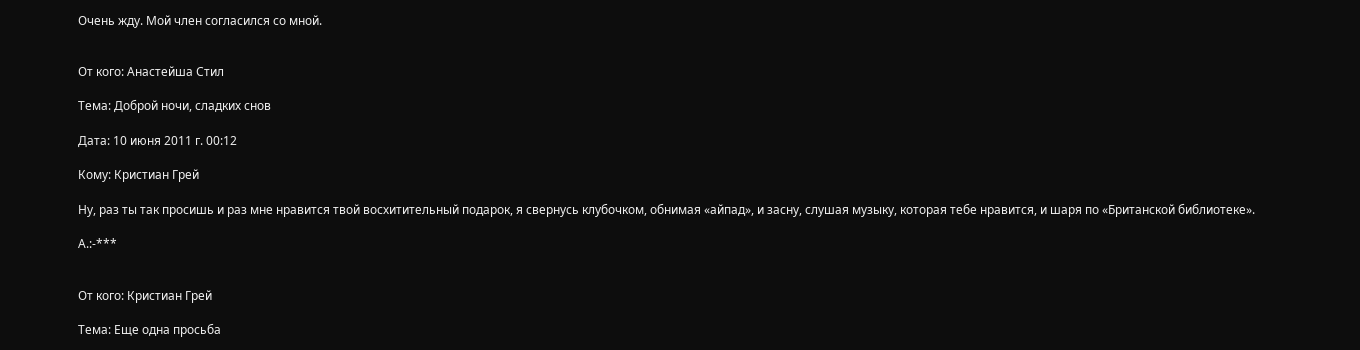Очень жду. Мой член согласился со мной.


От кого: Анастейша Стил

Тема: Доброй ночи, сладких снов

Дата: 10 июня 2011 г. 00:12

Кому: Кристиан Грей

Ну, раз ты так просишь и раз мне нравится твой восхитительный подарок, я свернусь клубочком, обнимая «айпад», и засну, слушая музыку, которая тебе нравится, и шаря по «Британской библиотеке».

А.:-***


От кого: Кристиан Грей

Тема: Еще одна просьба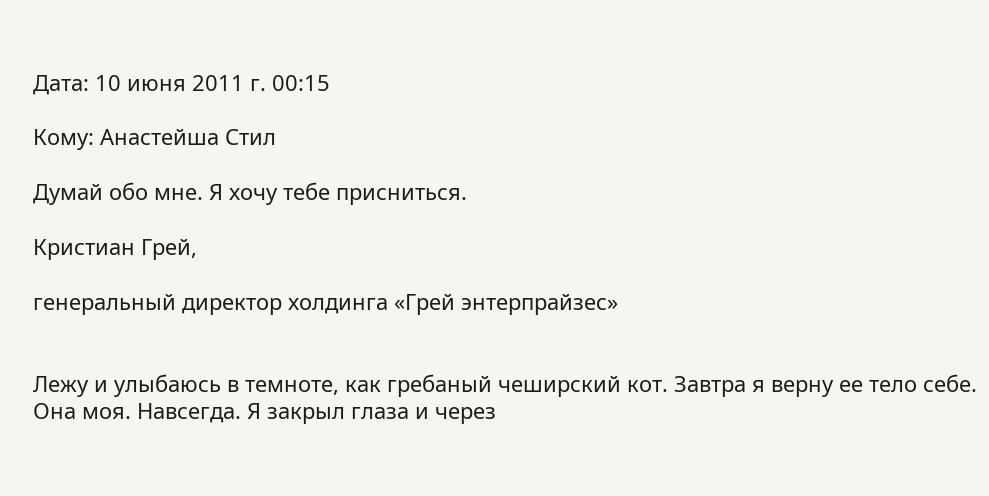Дата: 10 июня 2011 г. 00:15

Кому: Анастейша Стил

Думай обо мне. Я хочу тебе присниться.

Кристиан Грей,

генеральный директор холдинга «Грей энтерпрайзес»


Лежу и улыбаюсь в темноте, как гребаный чеширский кот. Завтра я верну ее тело себе. Она моя. Навсегда. Я закрыл глаза и через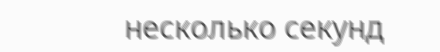несколько секунд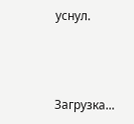уснул.



Загрузка...